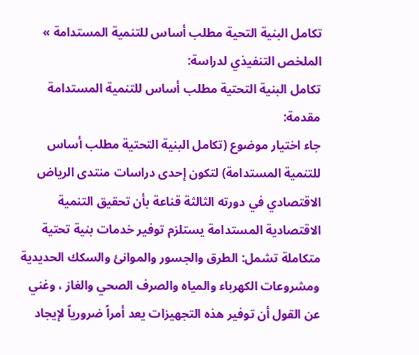تكامل البنية التحية مطلب أساس للتنمية المستدامة »
الملخص التنفيذي لدراسة:
تكامل البنية التحتية مطلب أساس للتنمية المستدامة
مقدمة:
جاء اختيار موضوع (تكامل البنية التحتية مطلب أساس للتنمية المستدامة) لتكون إحدى دراسات منتدى الرياض الاقتصادي في دورته الثالثة قناعة بأن تحقيق التنمية الاقتصادية المستدامة يستلزم توفير خدمات بنية تحتية متكاملة تشمل: الطرق والجسور والموانئ والسكك الحديدية ومشروعات الكهرباء والمياه والصرف الصحي والغاز ، وغني عن القول أن توفير هذه التجهيزات يعد أمراً ضرورياً لإيجاد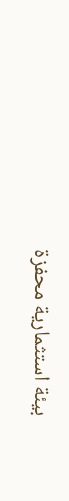بيئة استثمارية محفزة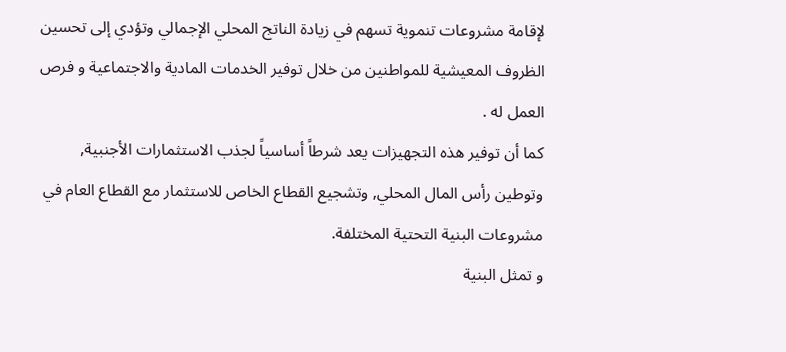لإقامة مشروعات تنموية تسهم في زيادة الناتج المحلي الإجمالي وتؤدي إلى تحسين الظروف المعيشية للمواطنين من خلال توفير الخدمات المادية والاجتماعية و فرص العمل له .
كما أن توفير هذه التجهيزات يعد شرطاً أساسياً لجذب الاستثمارات الأجنبية, وتوطين رأس المال المحلي, وتشجيع القطاع الخاص للاستثمار مع القطاع العام في مشروعات البنية التحتية المختلفة.
و تمثل البنية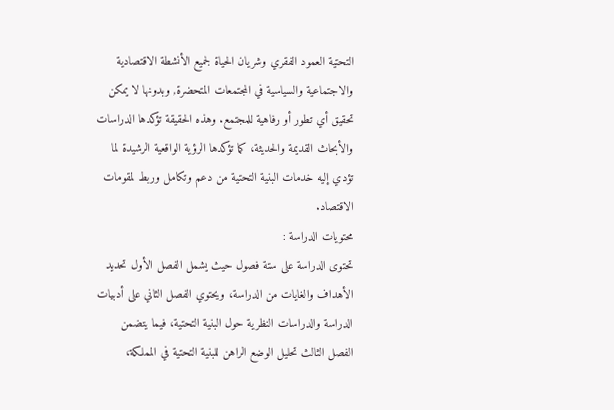التحتية العمود الفقري وشريان الحياة لجميع الأنشطة الاقتصادية والاجتماعية والسياسية في المجتمعات المتحضرة, وبدونها لا يمكن تحقيق أي تطور أو رفاهية للمجتمع. وهذه الحقيقة تؤكدها الدراسات والأبحاث القديمة والحديثة، كما تؤكدها الرؤية الواقعية الرشيدة لما تؤدي إليه خدمات البنية التحتية من دعم وتكامل وربط لمقومات الاقتصاد.
محتويات الدراسة :
تحتوى الدراسة على ستة فصول حيث يشمل الفصل الأول تحديد الأهداف والغايات من الدراسة، ويحتوي الفصل الثاني على أدبيات الدراسة والدراسات النظرية حول البنية التحتية، فيما يتضمن الفصل الثالث تحليل الوضع الراهن للبنية التحتية في المملكة،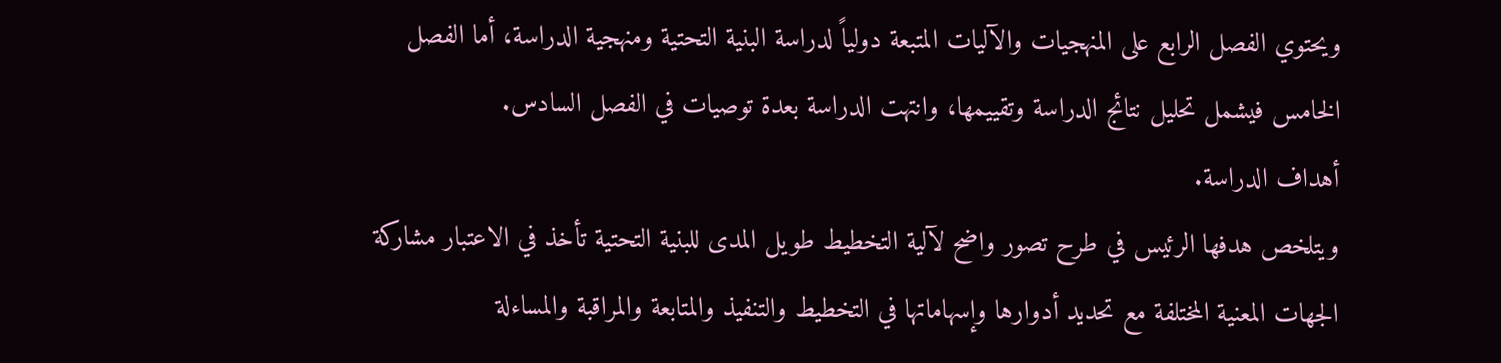ويحتوي الفصل الرابع على المنهجيات والآليات المتبعة دولياً لدراسة البنية التحتية ومنهجية الدراسة، أما الفصل الخامس فيشمل تحليل نتائج الدراسة وتقييمها، وانتهت الدراسة بعدة توصيات في الفصل السادس.
أهداف الدراسة.
ويتلخص هدفها الرئيس في طرح تصور واضح لآلية التخطيط طويل المدى للبنية التحتية تأخذ في الاعتبار مشاركة الجهات المعنية المختلفة مع تحديد أدوارها وإسهاماتها في التخطيط والتنفيذ والمتابعة والمراقبة والمساءلة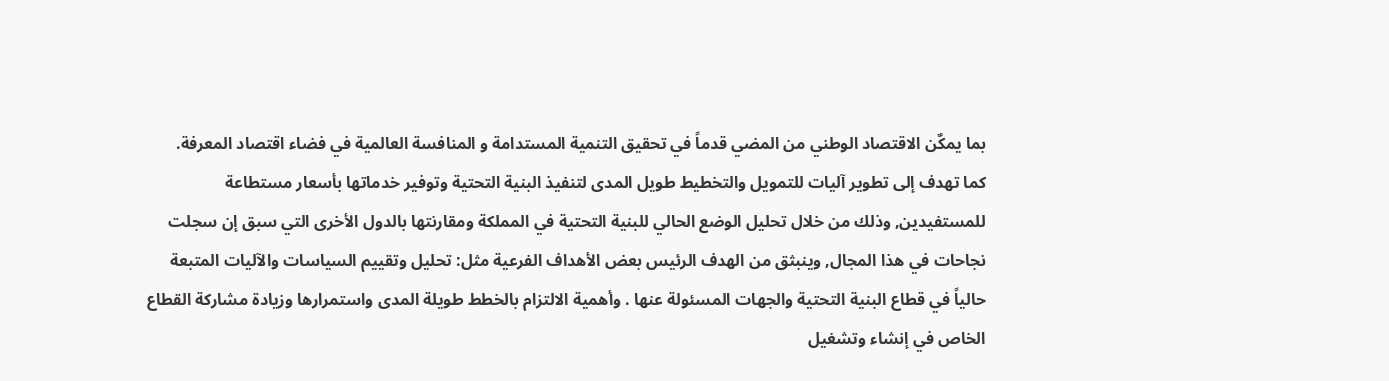بما يمكٌن الاقتصاد الوطني من المضي قدماً في تحقيق التنمية المستدامة و المنافسة العالمية في فضاء اقتصاد المعرفة.
كما تهدف إلى تطوير آليات للتمويل والتخطيط طويل المدى لتنفيذ البنية التحتية وتوفير خدماتها بأسعار مستطاعة للمستفيدين, وذلك من خلال تحليل الوضع الحالي للبنية التحتية في المملكة ومقارنتها بالدول الأخرى التي سبق إن سجلت نجاحات في هذا المجال, وينبثق من الهدف الرئيس بعض الأهداف الفرعية مثل: تحليل وتقييم السياسات والآليات المتبعة حالياً في قطاع البنية التحتية والجهات المسئولة عنها . وأهمية الالتزام بالخطط طويلة المدى واستمرارها وزيادة مشاركة القطاع الخاص في إنشاء وتشغيل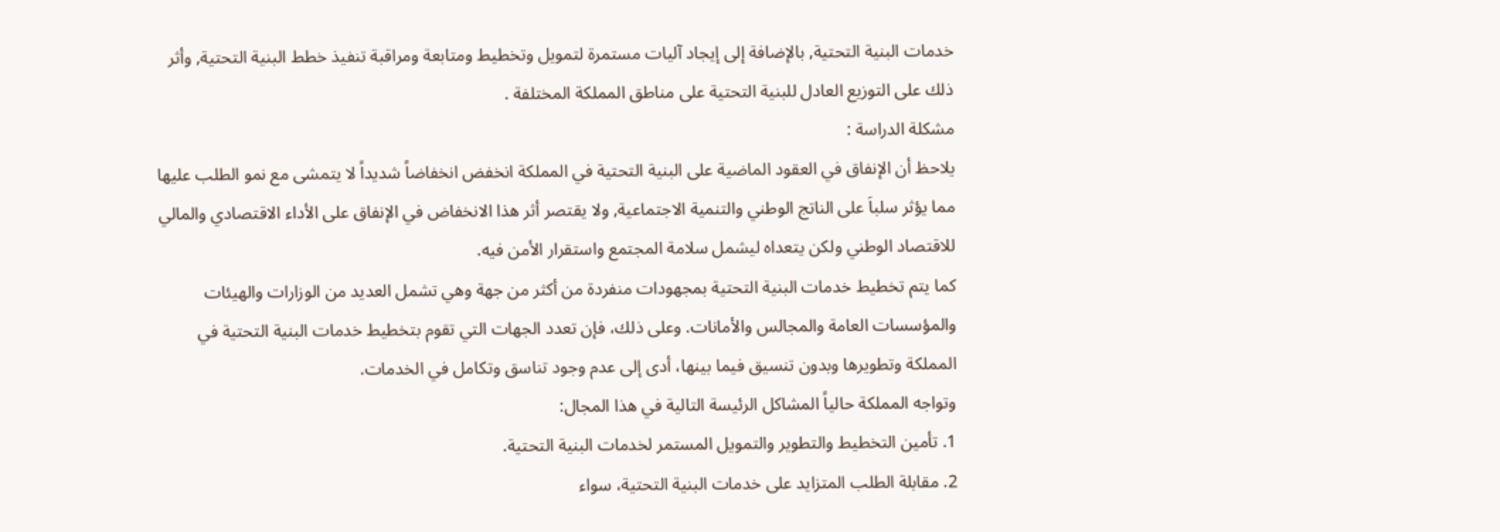خدمات البنية التحتية, بالإضافة إلى إيجاد آليات مستمرة لتمويل وتخطيط ومتابعة ومراقبة تنفيذ خطط البنية التحتية, وأثر ذلك على التوزيع العادل للبنية التحتية على مناطق المملكة المختلفة .
مشكلة الدراسة :
يلاحظ أن الإنفاق في العقود الماضية على البنية التحتية في المملكة انخفض انخفاضاً شديداً لا يتمشى مع نمو الطلب عليها مما يؤثر سلباَ على الناتج الوطني والتنمية الاجتماعية, ولا يقتصر أثر هذا الانخفاض في الإنفاق على الأداء الاقتصادي والمالي للاقتصاد الوطني ولكن يتعداه ليشمل سلامة المجتمع واستقرار الأمن فيه.
كما يتم تخطيط خدمات البنية التحتية بمجهودات منفردة من أكثر من جهة وهي تشمل العديد من الوزارات والهيئات والمؤسسات العامة والمجالس والأمانات. وعلى ذلك، فإن تعدد الجهات التي تقوم بتخطيط خدمات البنية التحتية في المملكة وتطويرها وبدون تنسيق فيما بينها، أدى إلى عدم وجود تناسق وتكامل في الخدمات.
وتواجه المملكة حالياً المشاكل الرئيسة التالية في هذا المجال:
1. تأمين التخطيط والتطوير والتمويل المستمر لخدمات البنية التحتية.
2. مقابلة الطلب المتزايد على خدمات البنية التحتية، سواء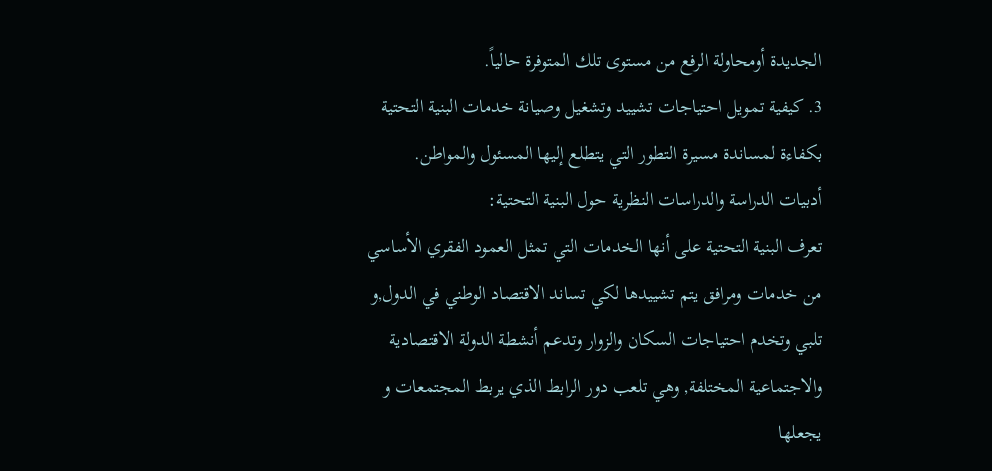الجديدة أومحاولة الرفع من مستوى تلك المتوفرة حالياً.
3. كيفية تمويل احتياجات تشييد وتشغيل وصيانة خدمات البنية التحتية بكفاءة لمساندة مسيرة التطور التي يتطلع إليها المسئول والمواطن.
أدبيات الدراسة والدراسات النظرية حول البنية التحتية:
تعرف البنية التحتية على أنها الخدمات التي تمثل العمود الفقري الأساسي من خدمات ومرافق يتم تشييدها لكي تساند الاقتصاد الوطني في الدول,و تلبي وتخدم احتياجات السكان والزوار وتدعم أنشطة الدولة الاقتصادية والاجتماعية المختلفة, وهي تلعب دور الرابط الذي يربط المجتمعات و يجعلها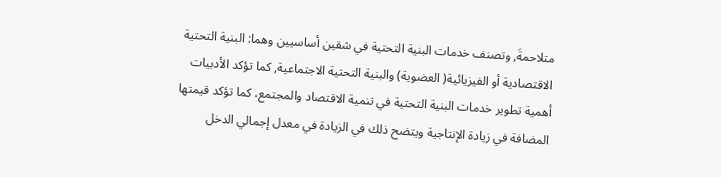متلاحمةَ, وتصنف خدمات البنية التحتية في شقين أساسيين وهما: البنية التحتية الاقتصادية أو الفيزيائية( العضوية) والبنية التحتية الاجتماعية, كما تؤكد الأدبيات أهمية تطوير خدمات البنية التحتية في تنمية الاقتصاد والمجتمع، كما تؤكد قيمتها المضافة في زيادة الإنتاجية ويتضح ذلك في الزيادة في معدل إجمالي الدخل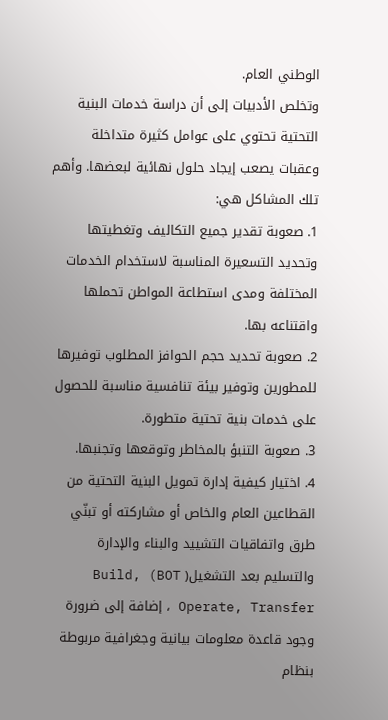الوطني العام.
وتخلص الأدبيات إلى أن دراسة خدمات البنية التحتية تحتوي على عوامل كثيرة متداخلة وعقبات يصعب إيجاد حلول نهائية لبعضها. وأهم تلك المشاكل هي:
1. صعوبة تقدير جميع التكاليف وتغطيتها وتحديد التسعيرة المناسبة لاستخدام الخدمات المختلفة ومدى استطاعة المواطن تحملها واقتناعه بها.
2. صعوبة تحديد حجم الحوافز المطلوب توفيرها للمطورين وتوفير بيئة تنافسية مناسبة للحصول على خدمات بنية تحتية متطورة.
3. صعوبة التنبؤ بالمخاطر وتوقعها وتجنبها.
4. اختيار كيفية إدارة تمويل البنية التحتية من القطاعين العام والخاص أو مشاركته أو تبنّي طرق واتفاقيات التشييد والبناء والإدارة والتسليم بعد التشغيل( BOT) Build, Operate, Transfer ، إضافة إلى ضرورة وجود قاعدة معلومات بيانية وجغرافية مربوطة بنظام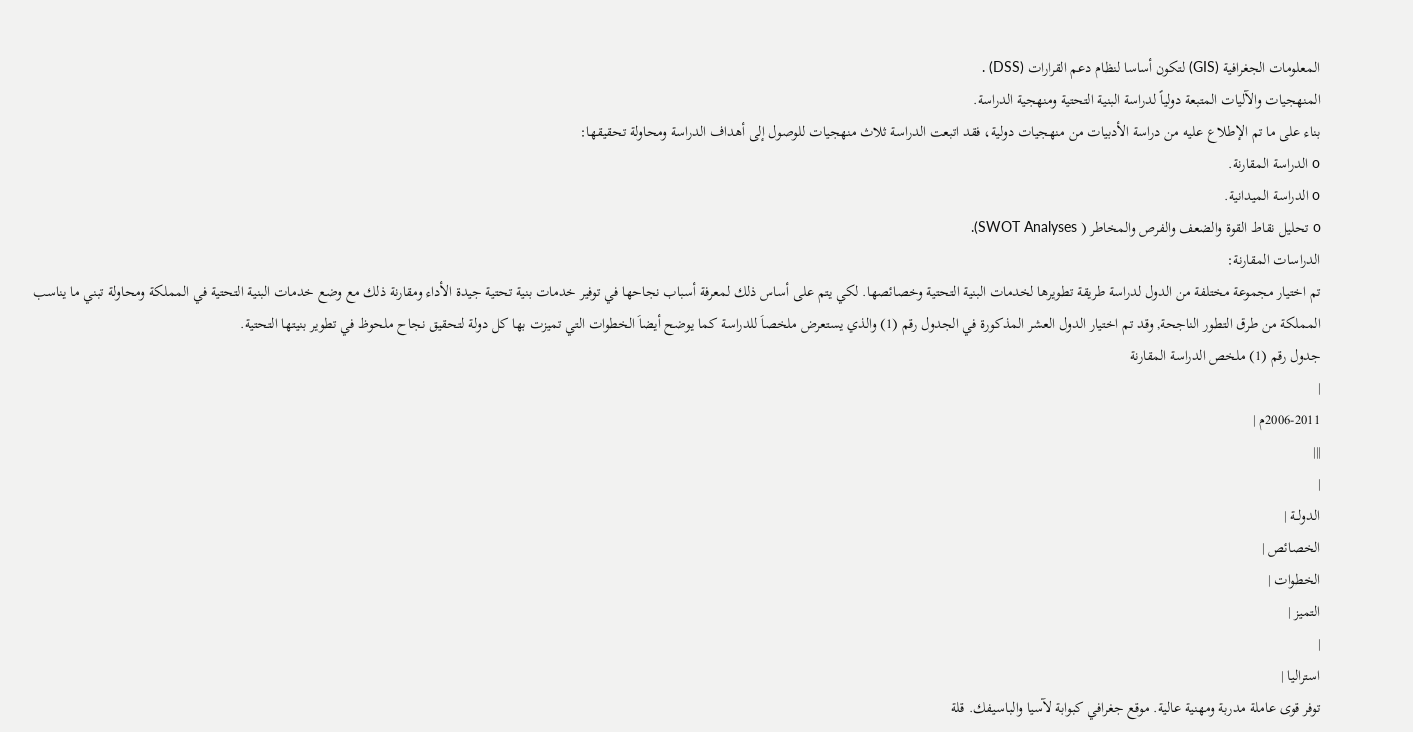المعلومات الجغرافية (GIS) لتكون أساسا لنظام دعم القرارات (DSS) .
المنهجيات والآليات المتبعة دولياً لدراسة البنية التحتية ومنهجية الدراسة.
بناء على ما تم الإطلاع عليه من دراسة الأدبيات من منهجيات دولية، فقد اتبعت الدراسة ثلاث منهجيات للوصول إلى أهداف الدراسة ومحاولة تحقيقها:
o الدراسة المقارنة.
o الدراسة الميدانية.
o تحليل نقاط القوة والضعف والفرص والمخاطر ( SWOT Analyses).
الدراسات المقارنة:
تم اختيار مجموعة مختلفة من الدول لدراسة طريقة تطويرها لخدمات البنية التحتية وخصائصها. لكي يتم على أساس ذلك لمعرفة أسباب نجاحها في توفير خدمات بنية تحتية جيدة الأداء ومقارنة ذلك مع وضع خدمات البنية التحتية في المملكة ومحاولة تبني ما يناسب المملكة من طرق التطور الناجحة, وقد تم اختيار الدول العشر المذكورة في الجدول رقم (1) والذي يستعرض ملخصاَ للدراسة كما يوضح أيضاَ الخطوات التي تميزت بها كل دولة لتحقيق نجاح ملحوظ في تطوير بنيتها التحتية.
جدول رقم (1) ملخص الدراسة المقارنة
|
2006-2011م |
|||
|
الدولــة |
الخصائص |
الخطوات |
التميز |
|
استراليا |
توفر قوى عاملة مدربة ومهنية عالية. موقع جغرافي كبوابة لآسيا والباسيفك. قلة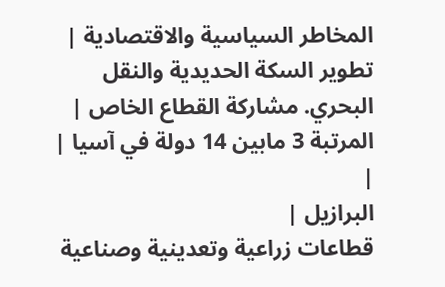المخاطر السياسية والاقتصادية |
تطوير السكة الحديدية والنقل البحري. مشاركة القطاع الخاص |
المرتبة 3 مابين 14 دولة في آسيا |
|
البرازيل |
قطاعات زراعية وتعدينية وصناعية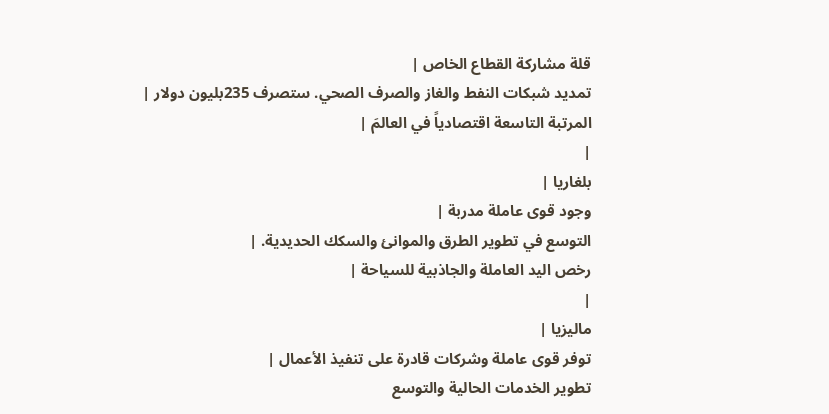قلة مشاركة القطاع الخاص |
تمديد شبكات النفط والغاز والصرف الصحي. ستصرف 235بليون دولار |
المرتبة التاسعة اقتصادياً في العالمَ |
|
بلغاريا |
وجود قوى عاملة مدربة |
التوسع في تطوير الطرق والموانئ والسكك الحديدية. |
رخص اليد العاملة والجاذبية للسياحة |
|
ماليزيا |
توفر قوى عاملة وشركات قادرة على تنفيذ الأعمال |
تطوير الخدمات الحالية والتوسع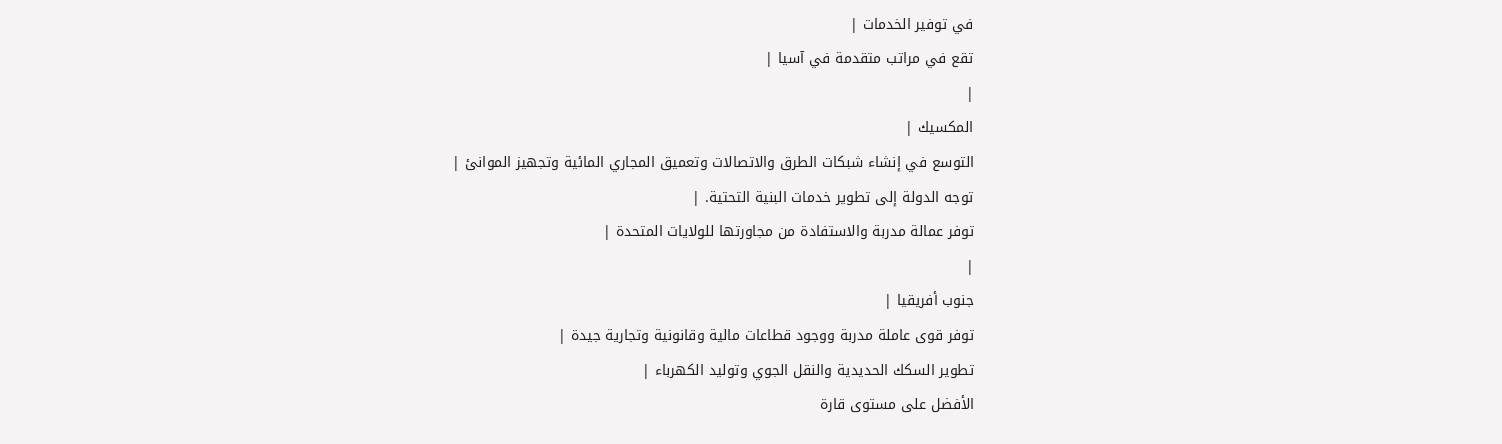في توفير الخدمات |
تقع في مراتب متقدمة في آسيا |
|
المكسيك |
التوسع في إنشاء شبكات الطرق والاتصالات وتعميق المجاري المائية وتجهيز الموانئ |
توجه الدولة إلى تطوير خدمات البنية التحتية. |
توفر عمالة مدربة والاستفادة من مجاورتها للولايات المتحدة |
|
جنوب أفريقيا |
توفر قوى عاملة مدربة ووجود قطاعات مالية وقانونية وتجارية جيدة |
تطوير السكك الحديدية والنقل الجوي وتوليد الكهرباء |
الأفضل على مستوى قارة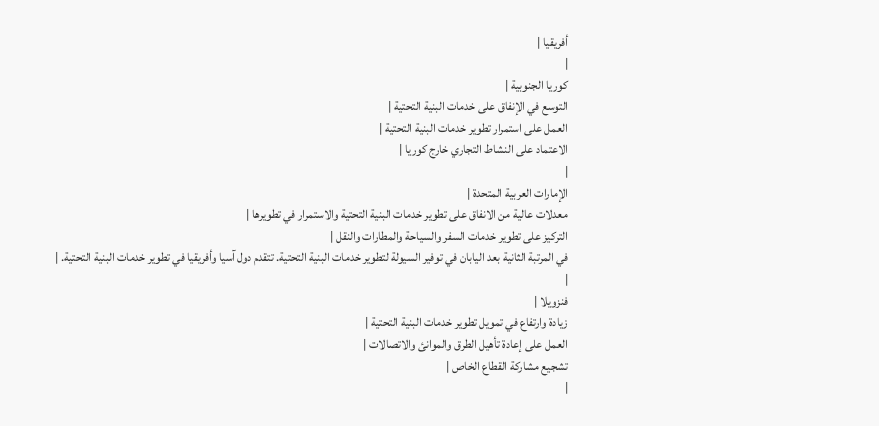أفريقيا |
|
كوريا الجنوبية |
التوسع في الإنفاق على خدمات البنية التحتية |
العمل على استمرار تطوير خدمات البنية التحتية |
الاعتماد على النشاط التجاري خارج كوريا |
|
الإمارات العربية المتحدة |
معدلات عالية من الانفاق على تطوير خدمات البنية التحتية والاستمرار في تطويرها |
التركيز على تطوير خدمات السفر والسياحة والمطارات والنقل |
في المرتبة الثانية بعد اليابان في توفير السيولة لتطوير خدمات البنية التحتية. تتقدم دول آسيا وأفريقيا في تطوير خدمات البنية التحتية. |
|
فنزويلا |
زيادة وارتفاع في تمويل تطوير خدمات البنية التحتية |
العمل على إعادة تأهيل الطرق والموانئ والاتصالات |
تشجيع مشاركة القطاع الخاص |
|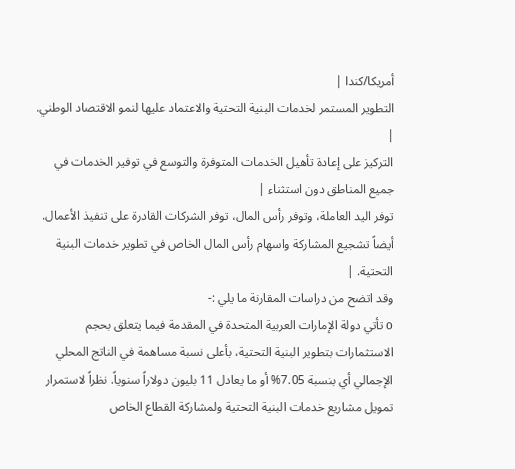أمريكا/كندا |
التطوير المستمر لخدمات البنية التحتية والاعتماد عليها لنمو الاقتصاد الوطني. |
التركيز على إعادة تأهيل الخدمات المتوفرة والتوسع في توفير الخدمات في جميع المناطق دون استثناء |
توفر اليد العاملة، وتوفر رأس المال، توفر الشركات القادرة على تنفيذ الأعمال. أيضاً تشجيع المشاركة واسهام رأس المال الخاص في تطوير خدمات البنية التحتية. |
وقد اتضح من دراسات المقارنة ما يلي :-
o تأتي دولة الإمارات العربية المتحدة في المقدمة فيما يتعلق بحجم الاستثمارات بتطوير البنية التحتية، بأعلى نسبة مساهمة في الناتج المحلي الإجمالي أي بنسبة 7.05% أو ما يعادل 11 بليون دولاراً سنوياً. نظراً لاستمرار تمويل مشاريع خدمات البنية التحتية ولمشاركة القطاع الخاص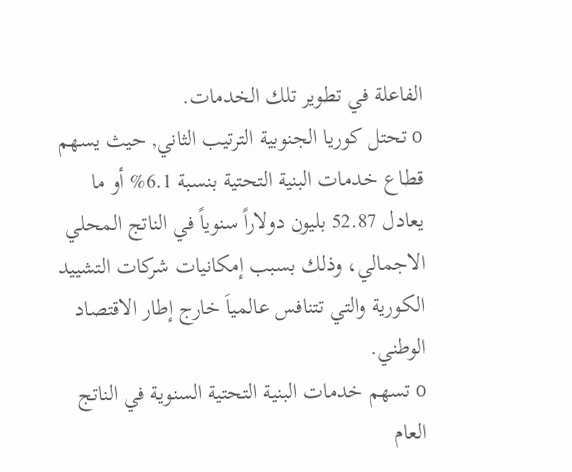الفاعلة في تطوير تلك الخدمات.
o تحتل كوريا الجنوبية الترتيب الثاني, حيث يسهم قطاع خدمات البنية التحتية بنسبة 6.1% أو ما يعادل 52.87 بليون دولاراً سنوياً في الناتج المحلي الاجمالي، وذلك بسبب إمكانيات شركات التشييد الكورية والتي تتنافس عالمياَ خارج إطار الاقتصاد الوطني.
o تسهم خدمات البنية التحتية السنوية في الناتج العام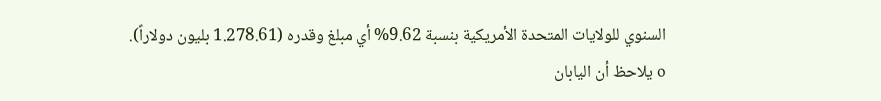السنوي للولايات المتحدة الأمريكية بنسبة 9.62% أي مبلغ وقدره (1.278.61 بليون دولاراً).
o يلاحظ أن اليابان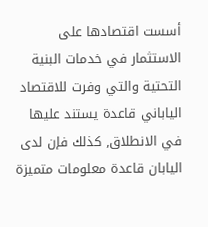أسست اقتصادها على الاستثمار في خدمات البنية التحتية والتي وفرت للاقتصاد الياباني قاعدة يستند عليها في الانطلاق, كذلك فإن لدى اليابان قاعدة معلومات متميزة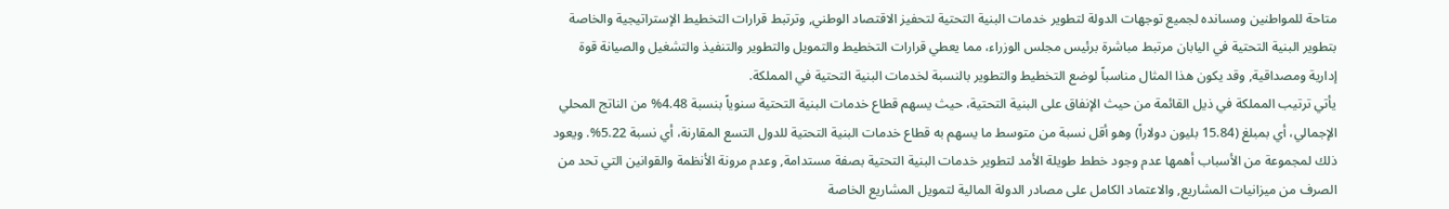متاحة للمواطنين ومسانده لجميع توجهات الدولة لتطوير خدمات البنية التحتية لتحفيز الاقتصاد الوطني, وترتبط قرارات التخطيط الإستراتيجية والخاصة بتطوير البنية التحتية في اليابان مرتبط مباشرة برئيس مجلس الوزراء، مما يعطي قرارات التخطيط والتمويل والتطوير والتنفيذ والتشغيل والصيانة قوة إدارية ومصداقية, وقد يكون هذا المثال مناسباً لوضع التخطيط والتطوير بالنسبة لخدمات البنية التحتية في المملكة.
يأتي ترتيب المملكة في ذيل القائمة من حيث الإنفاق على البنية التحتية، حيث يسهم قطاع خدمات البنية التحتية سنوياً بنسبة 4.48% من الناتج المحلي الإجمالي، أي بمبلغ (15.84 بليون دولاراً) وهو أقل نسبة من متوسط ما يسهم به قطاع خدمات البنية التحتية للدول التسع المقارنة، أي نسبة 5.22%. ويعود ذلك لمجموعة من الأسباب أهمها عدم وجود خطط طويلة الأمد لتطوير خدمات البنية التحتية بصفة مستدامة, وعدم مرونة الأنظمة والقوانين التي تحد من الصرف من ميزانيات المشاريع, والاعتماد الكامل على مصادر الدولة المالية لتمويل المشاريع الخاصة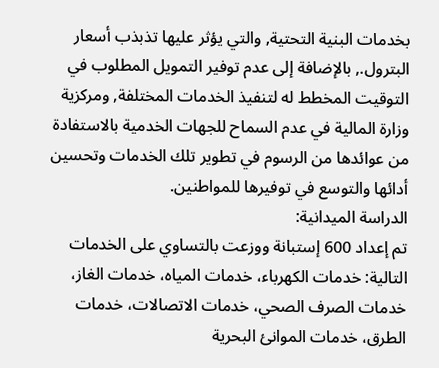بخدمات البنية التحتية, والتي يؤثر عليها تذبذب أسعار البترول., بالإضافة إلى عدم توفير التمويل المطلوب في التوقيت المخطط له لتنفيذ الخدمات المختلفة, ومركزية وزارة المالية في عدم السماح للجهات الخدمية بالاستفادة من عوائدها من الرسوم في تطوير تلك الخدمات وتحسين أدائها والتوسع في توفيرها للمواطنين.
الدراسة الميدانية:
تم إعداد 600 إستبانة ووزعت بالتساوي على الخدمات التالية: خدمات الكهرباء، خدمات المياه، خدمات الغاز، خدمات الصرف الصحي، خدمات الاتصالات، خدمات الطرق، خدمات الموانئ البحرية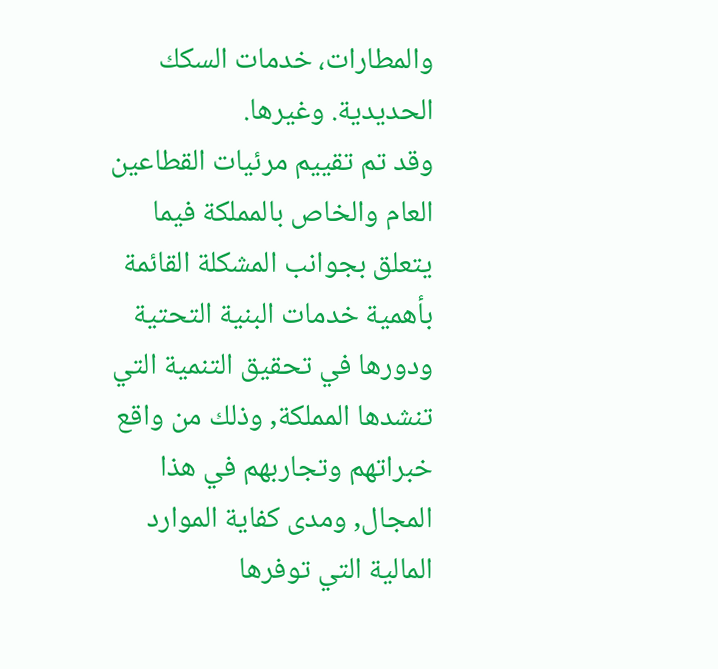والمطارات، خدمات السكك الحديدية. وغيرها.
وقد تم تقييم مرئيات القطاعين العام والخاص بالمملكة فيما يتعلق بجوانب المشكلة القائمة بأهمية خدمات البنية التحتية ودورها في تحقيق التنمية التي تنشدها المملكة, وذلك من واقع خبراتهم وتجاربهم في هذا المجال, ومدى كفاية الموارد المالية التي توفرها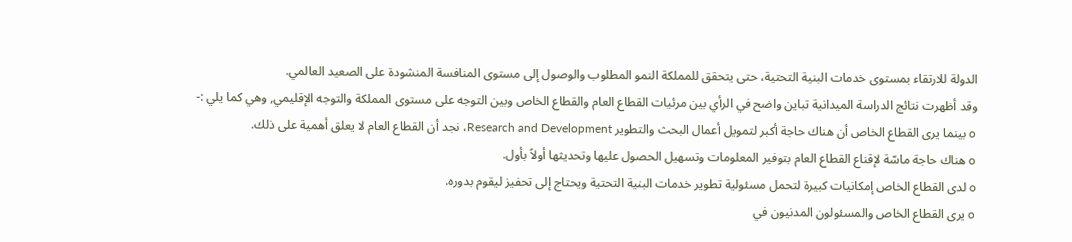الدولة للارتقاء بمستوى خدمات البنية التحتية، حتى يتحقق للمملكة النمو المطلوب والوصول إلى مستوى المنافسة المنشودة على الصعيد العالمي.
وقد أظهرت نتائج الدراسة الميدانية تباين واضح في الرأي بين مرئيات القطاع العام والقطاع الخاص وبين التوجه على مستوى المملكة والتوجه الإقليمي, وهي كما يلي :-
o بينما يرى القطاع الخاص أن هناك حاجة أكبر لتمويل أعمال البحث والتطوير Research and Development، نجد أن القطاع العام لا يعلق أهمية على ذلك.
o هناك حاجة ماسّة لإقناع القطاع العام بتوفير المعلومات وتسهيل الحصول عليها وتحديثها أولاً بأول.
o لدى القطاع الخاص إمكانيات كبيرة لتحمل مسئولية تطوير خدمات البنية التحتية ويحتاج إلى تحفيز ليقوم بدوره.
o يرى القطاع الخاص والمسئولون المدنيون في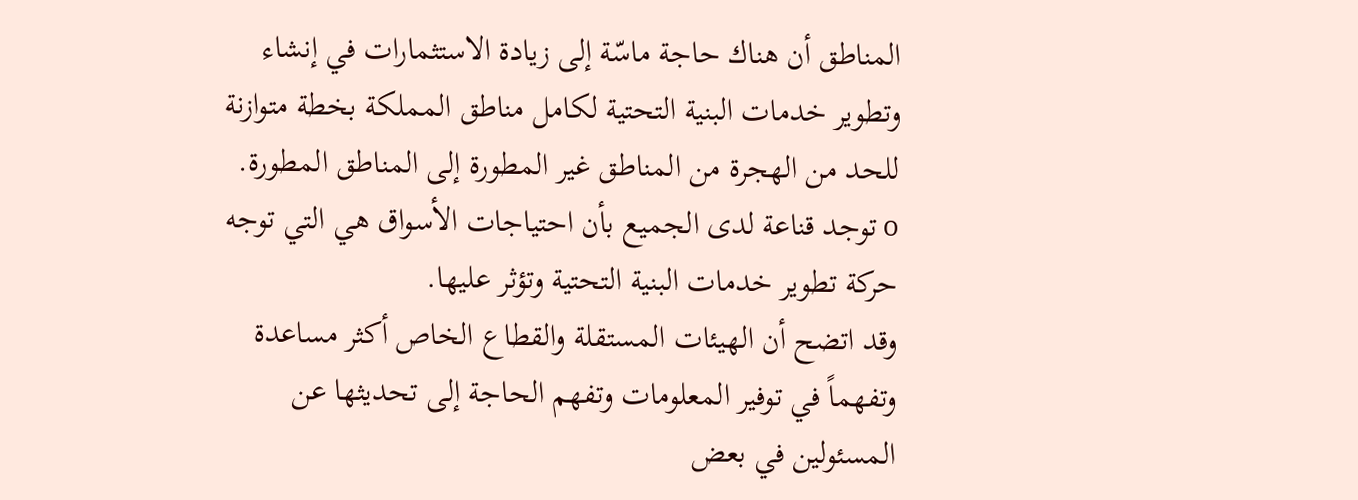المناطق أن هناك حاجة ماسّة إلى زيادة الاستثمارات في إنشاء وتطوير خدمات البنية التحتية لكامل مناطق المملكة بخطة متوازنة للحد من الهجرة من المناطق غير المطورة إلى المناطق المطورة.
o توجد قناعة لدى الجميع بأن احتياجات الأسواق هي التي توجه حركة تطوير خدمات البنية التحتية وتؤثر عليها.
وقد اتضح أن الهيئات المستقلة والقطاع الخاص أكثر مساعدة وتفهماً في توفير المعلومات وتفهم الحاجة إلى تحديثها عن المسئولين في بعض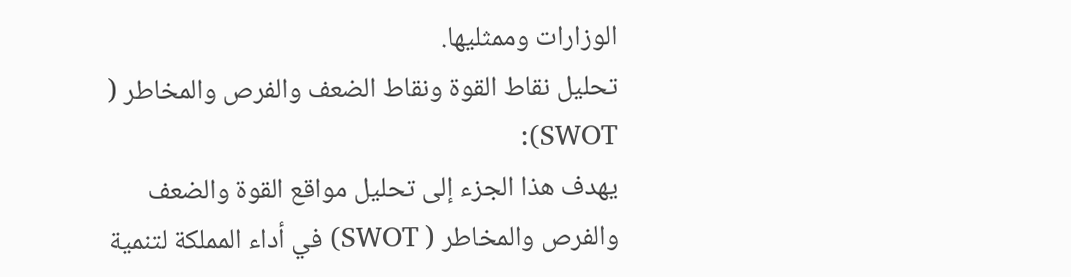الوزارات وممثليها.
تحليل نقاط القوة ونقاط الضعف والفرص والمخاطر ( SWOT):
يهدف هذا الجزء إلى تحليل مواقع القوة والضعف والفرص والمخاطر ( SWOT) في أداء المملكة لتنمية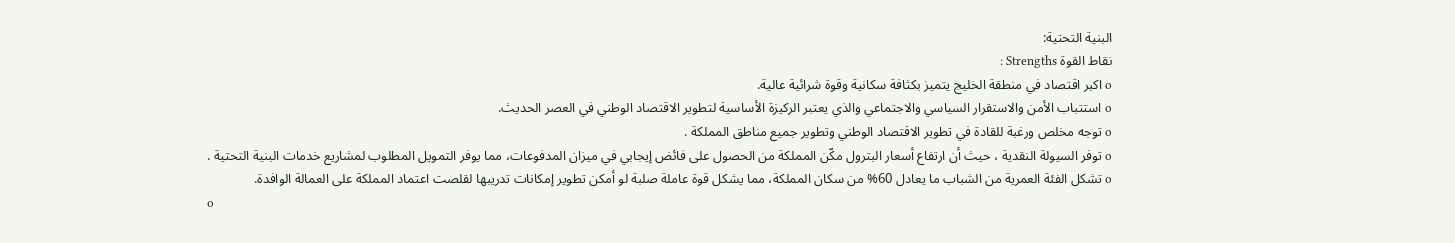البنية التحتية:
نقاط القوة Strengths :
o اكبر اقتصاد في منطقة الخليج يتميز بكثافة سكانية وقوة شرائية عالية.
o استتباب الأمن والاستقرار السياسي والاجتماعي والذي يعتبر الركيزة الأساسية لتطوير الاقتصاد الوطني في العصر الحديث.
o توجه مخلص ورغبة للقادة في تطوير الاقتصاد الوطني وتطوير جميع مناطق المملكة .
o توفر السيولة النقدية ، حيث أن ارتفاع أسعار البترول مكّن المملكة من الحصول على فائض إيجابي في ميزان المدفوعات، مما يوفر التمويل المطلوب لمشاريع خدمات البنية التحتية .
o تشكل الفئة العمرية من الشباب ما يعادل 60% من سكان المملكة، مما يشكل قوة عاملة صلبة لو أمكن تطوير إمكانات تدريبها لقلصت اعتماد المملكة على العمالة الوافدة.
o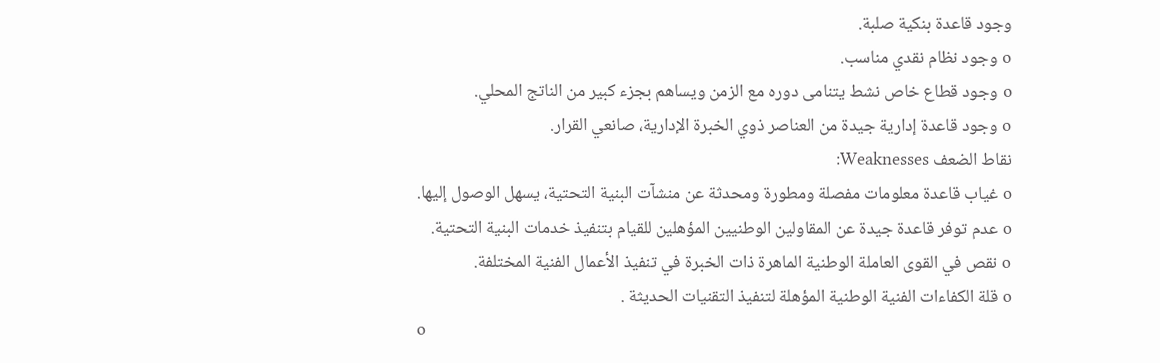وجود قاعدة بنكية صلبة.
o وجود نظام نقدي مناسب.
o وجود قطاع خاص نشط يتنامى دوره مع الزمن ويساهم بجزء كبير من الناتج المحلي.
o وجود قاعدة إدارية جيدة من العناصر ذوي الخبرة الإدارية، صانعي القرار.
نقاط الضعف Weaknesses:
o غياب قاعدة معلومات مفصلة ومطورة ومحدثة عن منشآت البنية التحتية، يسهل الوصول إليها.
o عدم توفر قاعدة جيدة عن المقاولين الوطنيين المؤهلين للقيام بتنفيذ خدمات البنية التحتية.
o نقص في القوى العاملة الوطنية الماهرة ذات الخبرة في تنفيذ الأعمال الفنية المختلفة.
o قلة الكفاءات الفنية الوطنية المؤهلة لتنفيذ التقنيات الحديثة .
o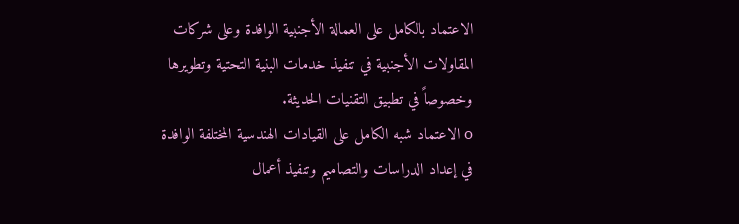الاعتماد بالكامل على العمالة الأجنبية الوافدة وعلى شركات المقاولات الأجنبية في تنفيذ خدمات البنية التحتية وتطويرها وخصوصاً في تطبيق التقنيات الحديثة.
o الاعتماد شبه الكامل على القيادات الهندسية المختلفة الوافدة في إعداد الدراسات والتصاميم وتنفيذ أعمال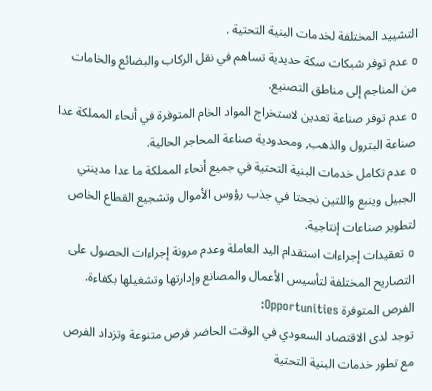التشييد المختلفة لخدمات البنية التحتية .
o عدم توفر شبكات سكة حديدية تساهم في نقل الركاب والبضائع والخامات من المناجم إلى مناطق التصنيع.
o عدم توفر صناعة تعدين لاستخراج المواد الخام المتوفرة في أنحاء المملكة عدا صناعة البترول والذهب, ومحدودية صناعة المحاجر الحالية.
o عدم تكامل خدمات البنية التحتية في جميع أنحاء المملكة ما عدا مدينتي الجبيل وينبع واللتين نجحتا في جذب رؤوس الأموال وتشجيع القطاع الخاص لتطوير صناعات إنتاجية.
o تعقيدات إجراءات استقدام اليد العاملة وعدم مرونة إجراءات الحصول على التصاريح المختلفة لتأسيس الأعمال والمصانع وإدارتها وتشغيلها بكفاءة.
الفرص المتوفرة Opportunities:
توجد لدى الاقتصاد السعودي في الوقت الحاضر فرص متنوعة وتزداد الفرص مع تطور خدمات البنية التحتية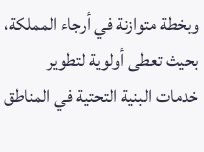وبخطة متوازنة في أرجاء المملكة، بحيث تعطى أولوية لتطوير خدمات البنية التحتية في المناطق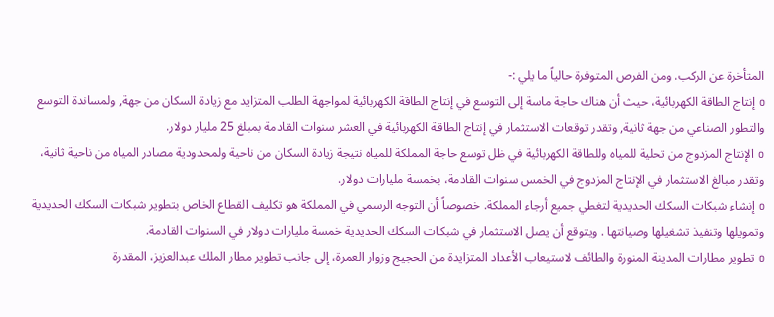المتأخرة عن الركب. ومن الفرص المتوفرة حالياً ما يلي :-
o إنتاج الطاقة الكهربائية، حيث أن هناك حاجة ماسة إلى التوسع في إنتاج الطاقة الكهربائية لمواجهة الطلب المتزايد مع زيادة السكان من جهة, ولمساندة التوسع والتطور الصناعي من جهة ثانية, وتقدر توقعات الاستثمار في إنتاج الطاقة الكهربائية في العشر سنوات القادمة بمبلغ 25 مليار دولار.
o الإنتاج المزدوج من تحلية للمياه وللطاقة الكهربائية في ظل توسع حاجة المملكة للمياه نتيجة زيادة السكان من ناحية ولمحدودية مصادر المياه من ناحية ثانية، وتقدر مبالغ الاستثمار في الإنتاج المزدوج في الخمس سنوات القادمة، بخمسة مليارات دولار.
o إنشاء شبكات السكك الحديدية لتغطي جميع أرجاء المملكة. خصوصاً أن التوجه الرسمي في المملكة هو تكليف القطاع الخاص بتطوير شبكات السكك الحديدية وتمويلها وتنفيذ تشغيلها وصيانتها . ويتوقع أن يصل الاستثمار في شبكات السكك الحديدية خمسة مليارات دولار في السنوات القادمة.
o تطوير مطارات المدينة المنورة والطائف لاستيعاب الأعداد المتزايدة من الحجيج وزوار العمرة، إلى جانب تطوير مطار الملك عبدالعزيز، المقدرة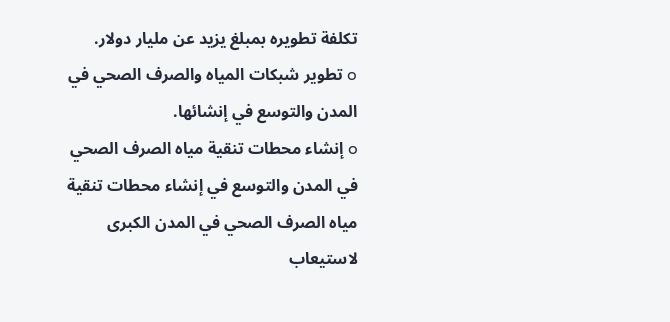تكلفة تطويره بمبلغ يزيد عن مليار دولار.
o تطوير شبكات المياه والصرف الصحي في المدن والتوسع في إنشائها.
o إنشاء محطات تنقية مياه الصرف الصحي في المدن والتوسع في إنشاء محطات تنقية مياه الصرف الصحي في المدن الكبرى لاستيعاب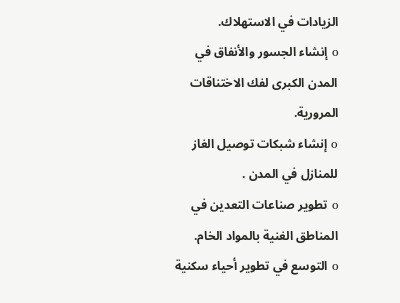الزيادات في الاستهلاك.
o إنشاء الجسور والأنفاق في المدن الكبرى لفك الاختناقات المرورية.
o إنشاء شبكات توصيل الغاز للمنازل في المدن .
o تطوير صناعات التعدين في المناطق الغنية بالمواد الخام.
o التوسع في تطوير أحياء سكنية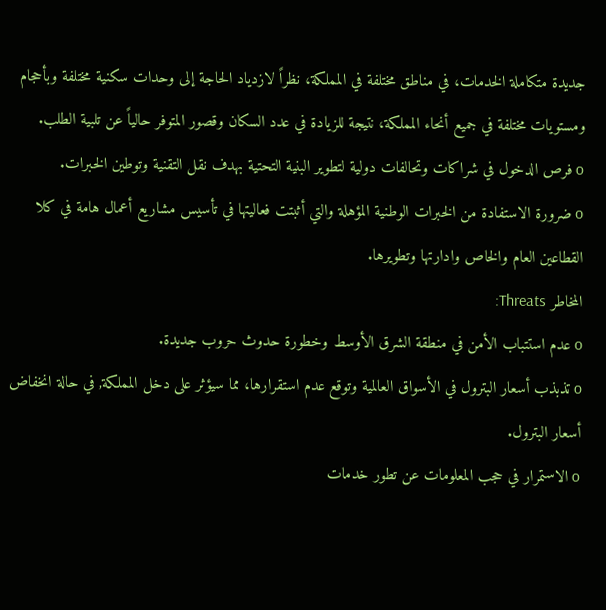جديدة متكاملة الخدمات، في مناطق مختلفة في المملكة، نظراً لازدياد الحاجة إلى وحدات سكنية مختلفة وبأحجام ومستويات مختلفة في جميع أنحاء المملكة، نتيجة للزيادة في عدد السكان وقصور المتوفر حالياً عن تلبية الطلب.
o فرص الدخول في شراكات وتحالفات دولية لتطوير البنية التحتية بهدف نقل التقنية وتوطين الخبرات.
o ضرورة الاستفادة من الخبرات الوطنية المؤهلة والتي أثبتت فعاليتها في تأسيس مشاريع أعمال هامة في كلا القطاعين العام والخاص وادارتها وتطويرها.
المخاطر Threats:
o عدم استتباب الأمن في منطقة الشرق الأوسط وخطورة حدوث حروب جديدة.
o تذبذب أسعار البترول في الأسواق العالمية وتوقع عدم استقرارها، مما سيؤثر على دخل المملكة, في حالة انخفاض أسعار البترول.
o الاستمرار في حجب المعلومات عن تطور خدمات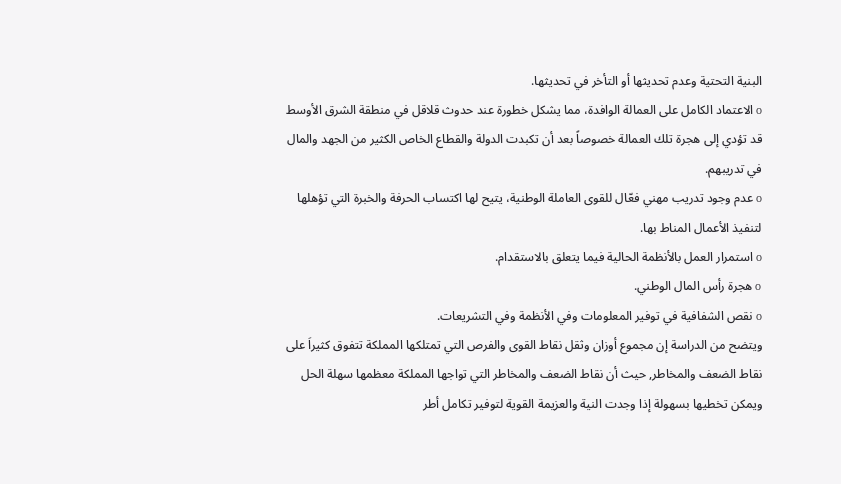البنية التحتية وعدم تحديثها أو التأخر في تحديثها.
o الاعتماد الكامل على العمالة الوافدة، مما يشكل خطورة عند حدوث قلاقل في منطقة الشرق الأوسط قد تؤدي إلى هجرة تلك العمالة خصوصاً بعد أن تكبدت الدولة والقطاع الخاص الكثير من الجهد والمال في تدريبهم.
o عدم وجود تدريب مهني فعّال للقوى العاملة الوطنية، يتيح لها اكتساب الحرفة والخبرة التي تؤهلها لتنفيذ الأعمال المناط بها.
o استمرار العمل بالأنظمة الحالية فيما يتعلق بالاستقدام.
o هجرة رأس المال الوطني.
o نقص الشفافية في توفير المعلومات وفي الأنظمة وفي التشريعات.
ويتضح من الدراسة إن مجموع أوزان وثقل نقاط القوى والفرص التي تمتلكها المملكة تتفوق كثيراَ على نقاط الضعف والمخاطر, حيث أن نقاط الضعف والمخاطر التي تواجها المملكة معظمها سهلة الحل ويمكن تخطيها بسهولة إذا وجدت النية والعزيمة القوية لتوفير تكامل أطر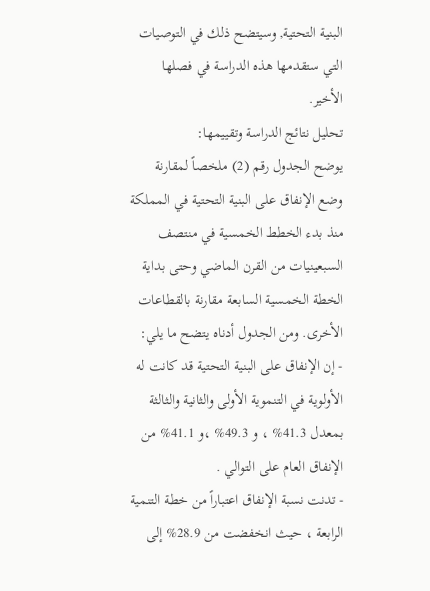البنية التحتية, وسيتضح ذلك في التوصيات التي ستقدمها هذه الدراسة في فصلها الأخير.
تحليل نتائج الدراسة وتقييمها:
يوضح الجدول رقم (2) ملخصاً لمقارنة وضع الإنفاق على البنية التحتية في المملكة منذ بدء الخطط الخمسية في منتصف السبعينيات من القرن الماضي وحتى بداية الخطة الخمسية السابعة مقارنة بالقطاعات الأخرى. ومن الجدول أدناه يتضح ما يلي:
- إن الإنفاق على البنية التحتية قد كانت له الأولوية في التنموية الأولى والثانية والثالثة بمعدل 41.3% ، و 49.3% ،و 41.1% من الإنفاق العام على التوالي .
- تدنت نسبة الإنفاق اعتباراً من خطة التنمية الرابعة ، حيث انخفضت من 28.9% إلى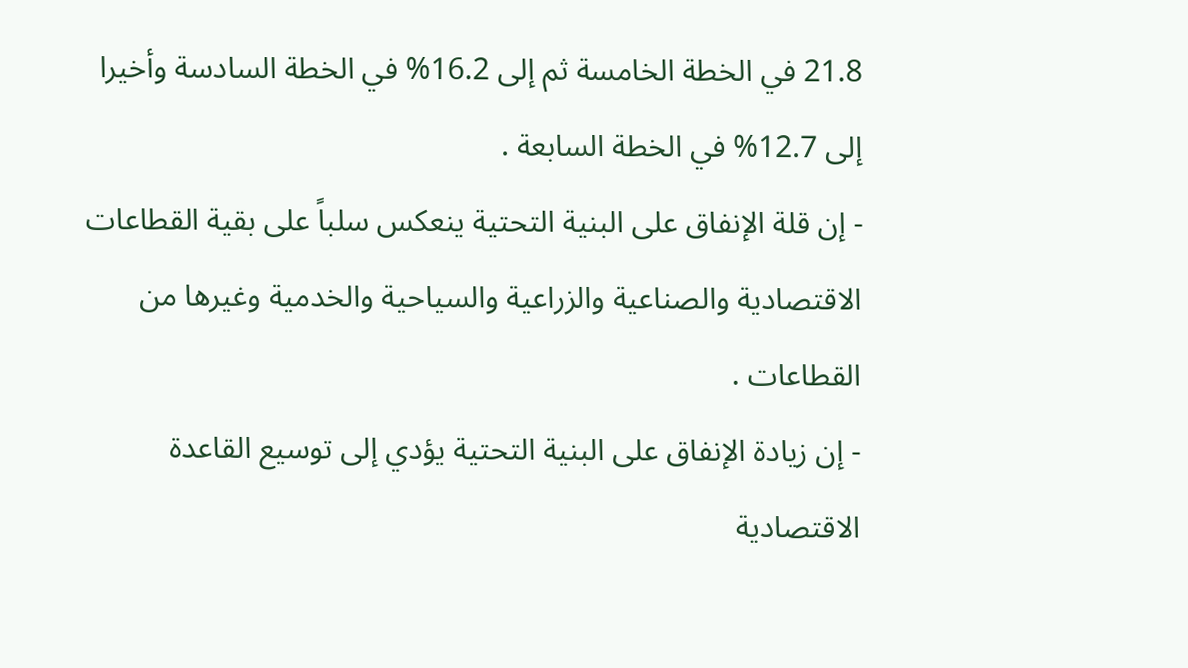21.8 في الخطة الخامسة ثم إلى 16.2% في الخطة السادسة وأخيرا إلى 12.7% في الخطة السابعة .
- إن قلة الإنفاق على البنية التحتية ينعكس سلباً على بقية القطاعات الاقتصادية والصناعية والزراعية والسياحية والخدمية وغيرها من القطاعات .
- إن زيادة الإنفاق على البنية التحتية يؤدي إلى توسيع القاعدة الاقتصادية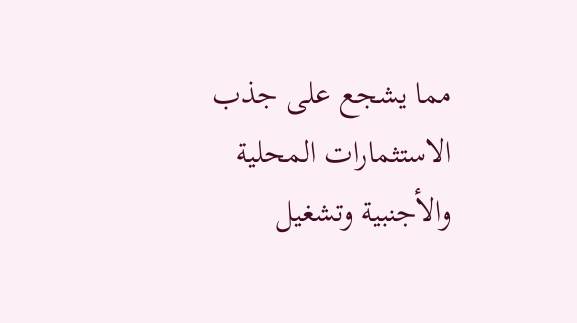مما يشجع على جذب الاستثمارات المحلية والأجنبية وتشغيل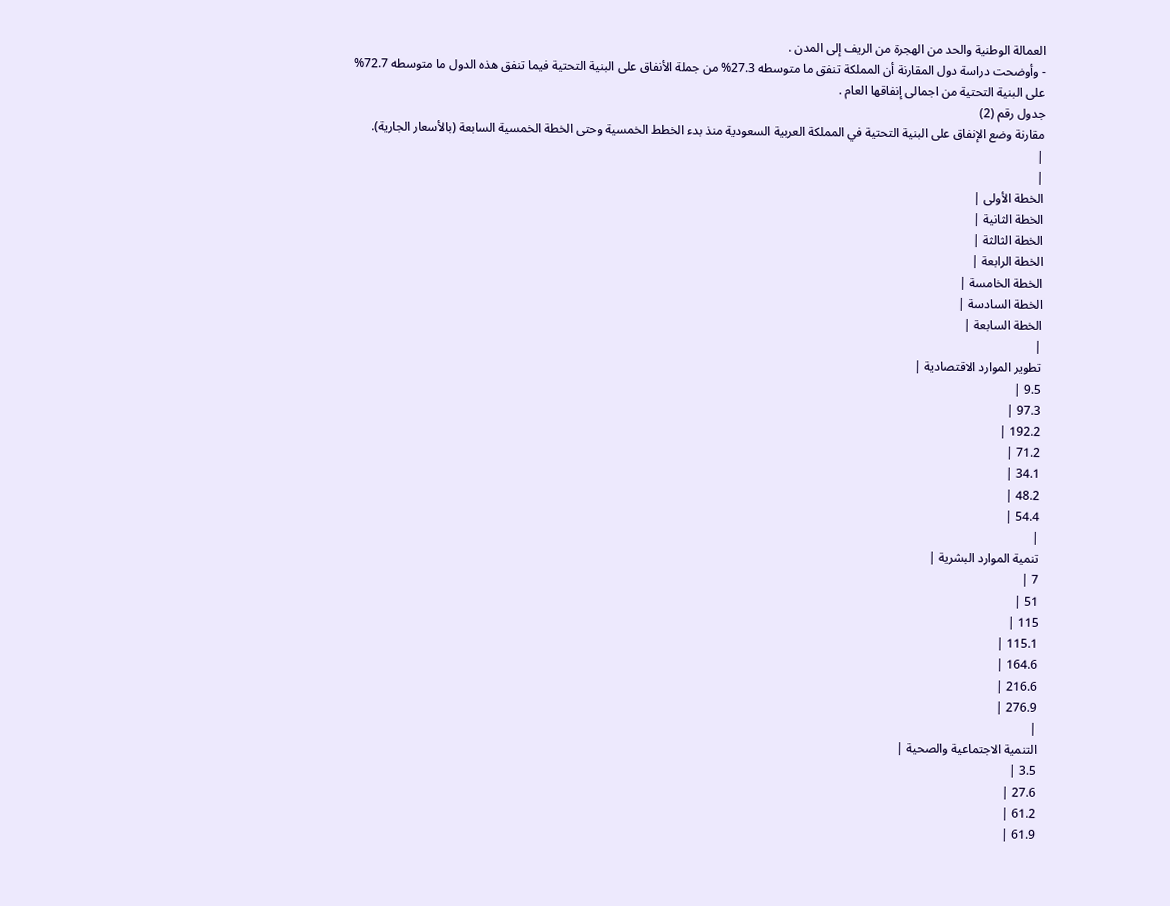العمالة الوطنية والحد من الهجرة من الريف إلى المدن .
- وأوضحت دراسة دول المقارنة أن المملكة تنفق ما متوسطه 27.3% من جملة الأنفاق على البنية التحتية فيما تنفق هذه الدول ما متوسطه 72.7% على البنية التحتية من اجمالى إنفاقها العام .
جدول رقم (2)
مقارنة وضع الإنفاق على البنية التحتية في المملكة العربية السعودية منذ بدء الخطط الخمسية وحتى الخطة الخمسية السابعة (بالأسعار الجارية).
|
|
الخطة الأولى |
الخطة الثانية |
الخطة الثالثة |
الخطة الرابعة |
الخطة الخامسة |
الخطة السادسة |
الخطة السابعة |
|
تطوير الموارد الاقتصادية |
9.5 |
97.3 |
192.2 |
71.2 |
34.1 |
48.2 |
54.4 |
|
تنمية الموارد البشرية |
7 |
51 |
115 |
115.1 |
164.6 |
216.6 |
276.9 |
|
التنمية الاجتماعية والصحية |
3.5 |
27.6 |
61.2 |
61.9 |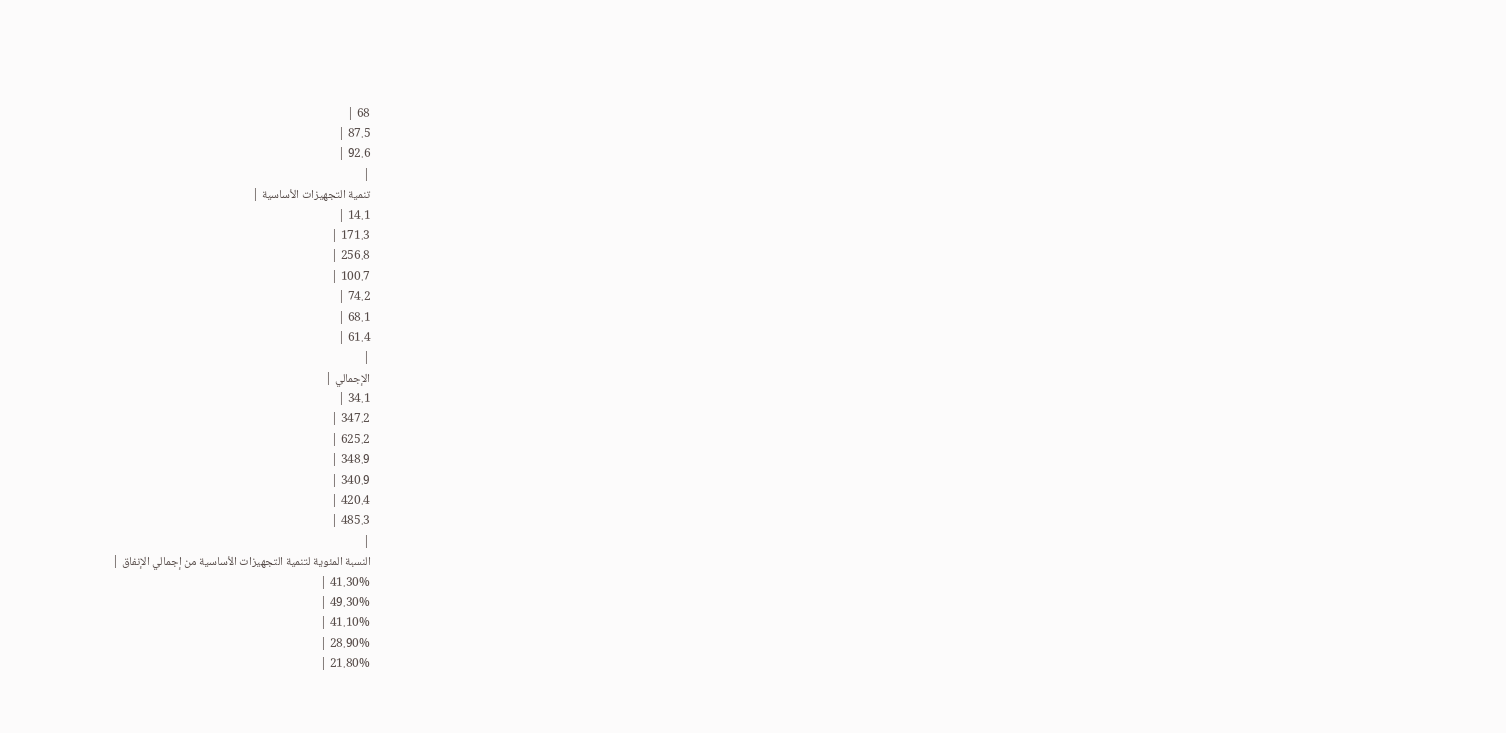68 |
87.5 |
92.6 |
|
تنمية التجهيزات الأساسية |
14.1 |
171.3 |
256.8 |
100.7 |
74.2 |
68.1 |
61.4 |
|
الإجمالي |
34.1 |
347.2 |
625.2 |
348.9 |
340.9 |
420.4 |
485.3 |
|
النسبة المئوية لتنمية التجهيزات الأساسية من إجمالي الإنفاق |
41.30% |
49.30% |
41.10% |
28.90% |
21.80% |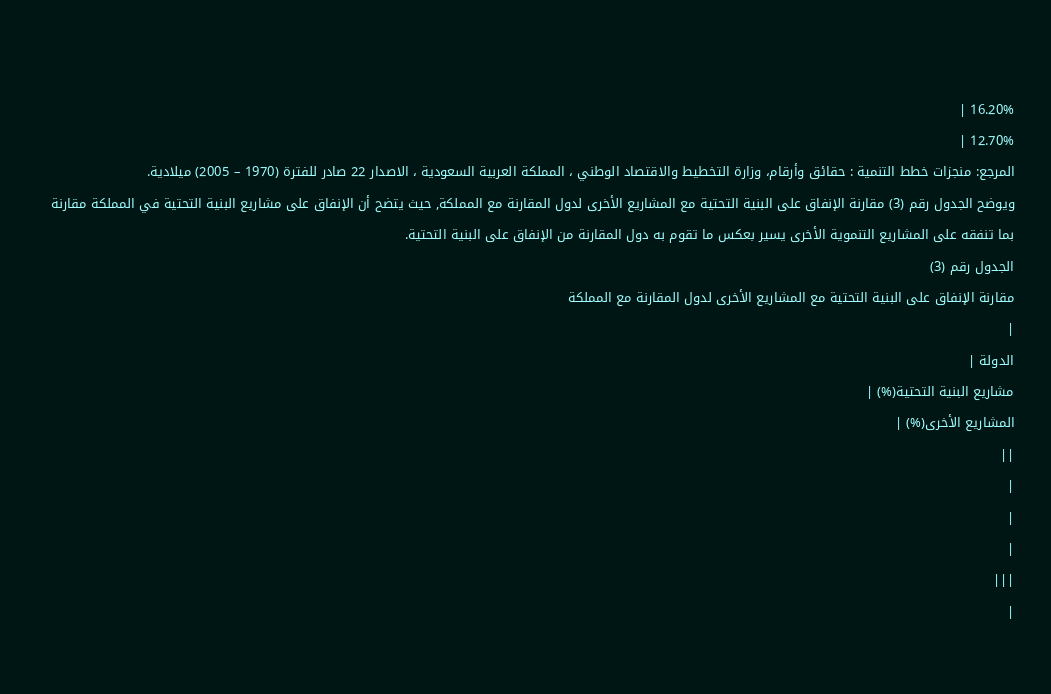16.20% |
12.70% |
المرجع: منجزات خطط التنمية : حقائق وأرقام، وزارة التخطيط والاقتصاد الوطني ، المملكة العربية السعودية ، الاصدار 22 صادر للفترة (1970 – 2005) ميلادية.
ويوضح الجدول رقم (3) مقارنة الإنفاق على البنية التحتية مع المشاريع الأخرى لدول المقارنة مع المملكة, حيث يتضح أن الإنفاق على مشاريع البنية التحتية في المملكة مقارنة بما تنفقه على المشاريع التنموية الأخرى يسير بعكس ما تقوم به دول المقارنة من الإنفاق على البنية التحتية.
الجدول رقم (3)
مقارنة الإنفاق على البنية التحتية مع المشاريع الأخرى لدول المقارنة مع المملكة
|
الدولة |
مشاريع البنية التحتية(%) |
المشاريع الأخرى(%) |
||
|
|
|
|||
|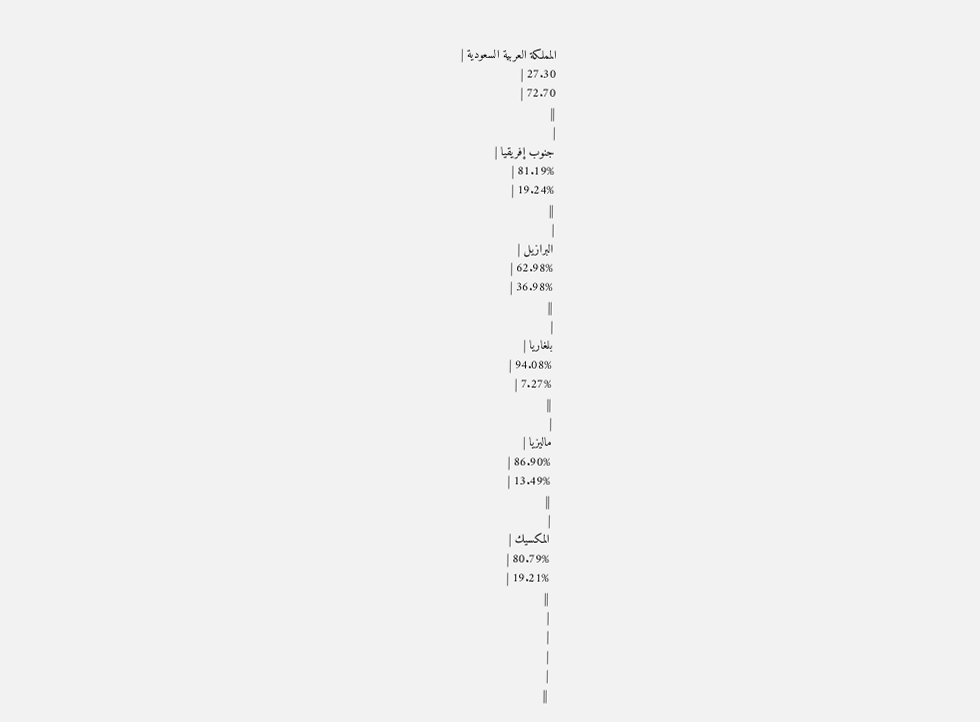المملكة العربية السعودية |
27.30 |
72.70 |
||
|
جنوب إفريقيا |
81.19% |
19.24% |
||
|
البرازيل |
62.98% |
36.98% |
||
|
بلغاريا |
94.08% |
7.27% |
||
|
ماليزيا |
86.90% |
13.49% |
||
|
المكسيك |
80.79% |
19.21% |
||
|
|
|
|
||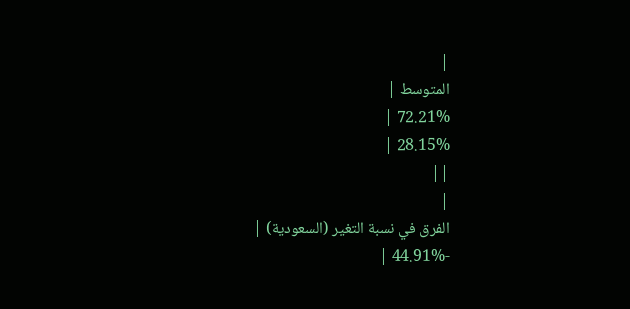|
المتوسط |
72.21% |
28.15% |
||
|
الفرق في نسبة التغير (السعودية) |
-44.91% |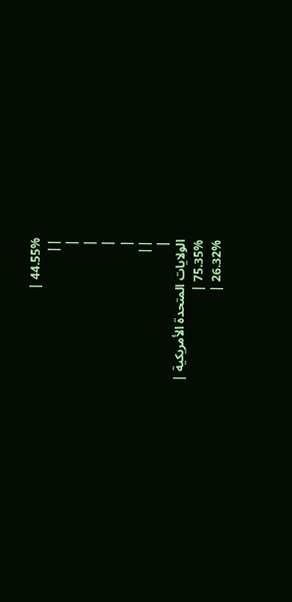44.55% |
||
|
|
|
|
||
|
الولايات المتحدة الأمريكية |
75.35% |
26.32% |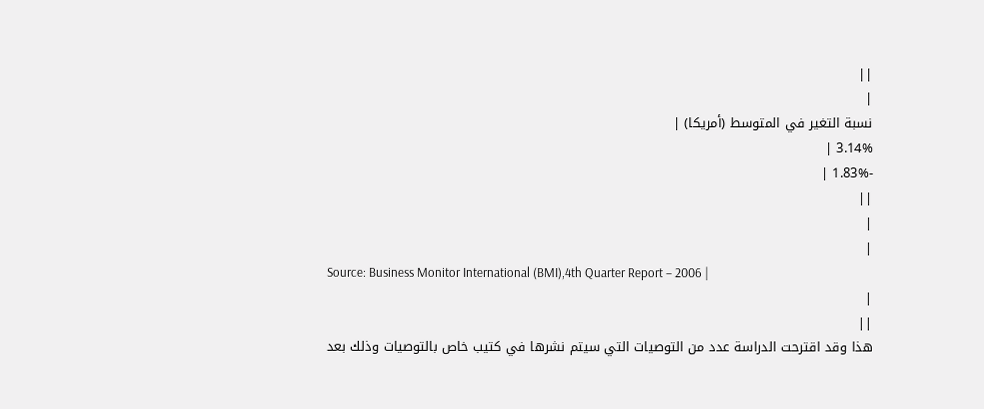||
|
نسبة التغير في المتوسط (أمريكا) |
3.14% |
-1.83% |
||
|
|
Source: Business Monitor International (BMI),4th Quarter Report – 2006 |
|
||
هذا وقد اقترحت الدراسة عدد من التوصيات التي سيتم نشرها في كتيب خاص بالتوصيات وذلك بعد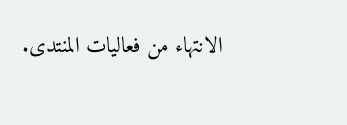الانتهاء من فعاليات المنتدى.